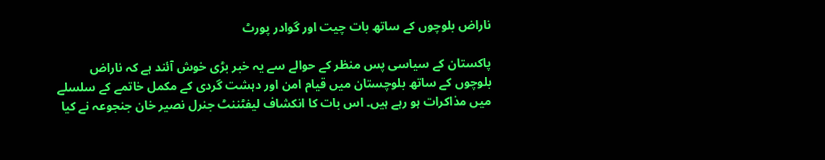ناراض بلوچوں کے ساتھ بات چیت اور گوادر پورٹ

پاکستان کے سیاسی پس منظر کے حوالے سے یہ خبر بڑی خوش آئند ہے کہ ناراض بلوچوں کے ساتھ بلوچستان میں قیام امن اور دہشت گردی کے مکمل خاتمے کے سلسلے میں مذاکرات ہو رہے ہیں۔ اس بات کا انکشاف لیفٹننٹ جنرل نصیر خان جنجوعہ نے کیا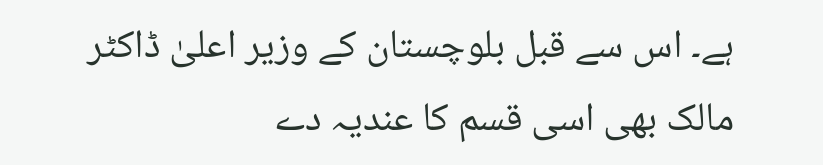ہے۔ اس سے قبل بلوچستان کے وزیر اعلیٰ ڈاکٹر مالک بھی اسی قسم کا عندیہ دے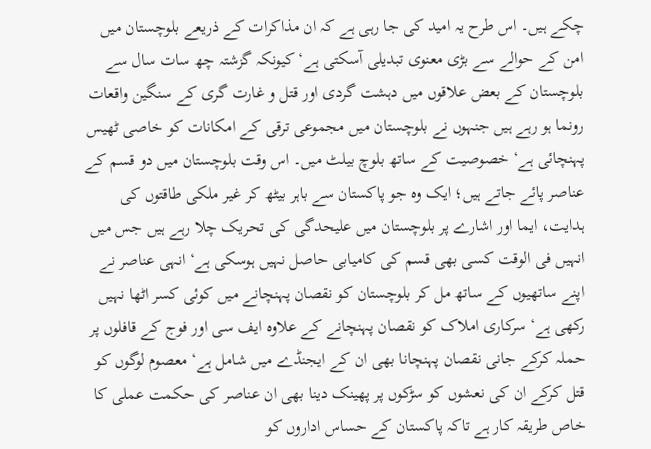چکے ہیں۔ اس طرح یہ امید کی جا رہی ہے کہ ان مذاکرات کے ذریعے بلوچستان میں امن کے حوالے سے بڑی معنوی تبدیلی آسکتی ہے‘ کیونکہ گزشتہ چھ سات سال سے بلوچستان کے بعض علاقوں میں دہشت گردی اور قتل و غارت گری کے سنگین واقعات رونما ہو رہے ہیں جنہوں نے بلوچستان میں مجموعی ترقی کے امکانات کو خاصی ٹھیس پہنچائی ہے‘ خصوصیت کے ساتھ بلوچ بیلٹ میں۔ اس وقت بلوچستان میں دو قسم کے عناصر پائے جاتے ہیں؛ ایک وہ جو پاکستان سے باہر بیٹھ کر غیر ملکی طاقتوں کی ہدایت، ایما اور اشارے پر بلوچستان میں علیحدگی کی تحریک چلا رہے ہیں جس میں انہیں فی الوقت کسی بھی قسم کی کامیابی حاصل نہیں ہوسکی ہے‘ انہی عناصر نے اپنے ساتھیوں کے ساتھ مل کر بلوچستان کو نقصان پہنچانے میں کوئی کسر اٹھا نہیں رکھی ہے‘ سرکاری املاک کو نقصان پہنچانے کے علاوہ ایف سی اور فوج کے قافلوں پر حملہ کرکے جانی نقصان پہنچانا بھی ان کے ایجنڈے میں شامل ہے‘ معصوم لوگوں کو قتل کرکے ان کی نعشوں کو سڑکوں پر پھینک دینا بھی ان عناصر کی حکمت عملی کا خاص طریقہ کار ہے تاکہ پاکستان کے حساس اداروں کو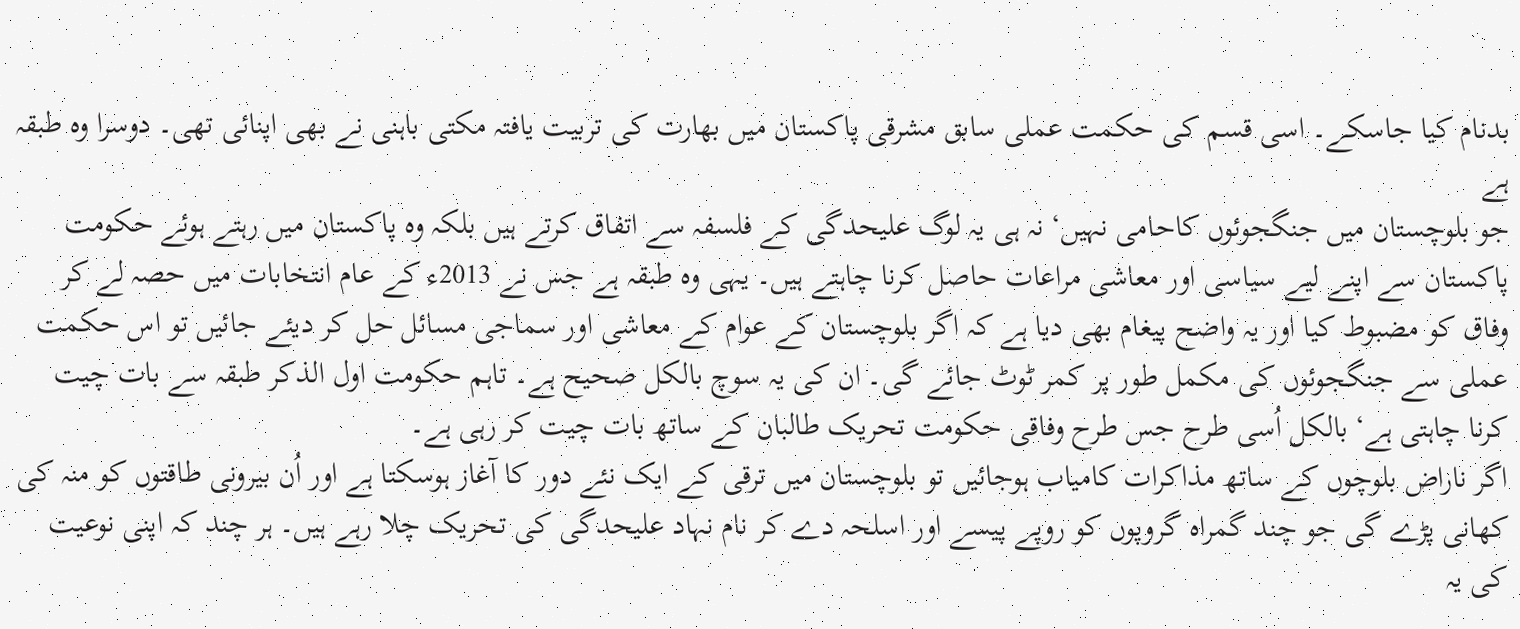بدنام کیا جاسکے۔ اسی قسم کی حکمت عملی سابق مشرقی پاکستان میں بھارت کی تربیت یافتہ مکتی باہنی نے بھی اپنائی تھی۔ دوسرا وہ طبقہ ہے
جو بلوچستان میں جنگجوئوں کاحامی نہیں‘ نہ ہی یہ لوگ علیحدگی کے فلسفہ سے اتفاق کرتے ہیں بلکہ وہ پاکستان میں رہتے ہوئے حکومت پاکستان سے اپنے لیے سیاسی اور معاشی مراعات حاصل کرنا چاہتے ہیں۔ یہی وہ طبقہ ہے جس نے 2013ء کے عام انتخابات میں حصہ لے کر وفاق کو مضبوط کیا اور یہ واضح پیغام بھی دیا ہے کہ اگر بلوچستان کے عوام کے معاشی اور سماجی مسائل حل کر دیئے جائیں تو اس حکمت عملی سے جنگجوئوں کی مکمل طور پر کمر ٹوٹ جائے گی۔ ان کی یہ سوچ بالکل صحیح ہے۔ تاہم حکومت اول الذکر طبقہ سے بات چیت کرنا چاہتی ہے‘ بالکل اُسی طرح جس طرح وفاقی حکومت تحریک طالبان کے ساتھ بات چیت کر رہی ہے۔
اگر ناراض بلوچوں کے ساتھ مذاکرات کامیاب ہوجائیں تو بلوچستان میں ترقی کے ایک نئے دور کا آغاز ہوسکتا ہے اور اُن بیرونی طاقتوں کو منہ کی کھانی پڑے گی جو چند گمراہ گروپوں کو روپے پیسے اور اسلحہ دے کر نام نہاد علیحدگی کی تحریک چلا رہے ہیں۔ ہر چند کہ اپنی نوعیت کی یہ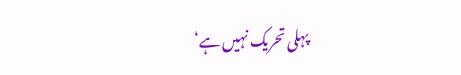پہلی تحریک نہیں ہے‘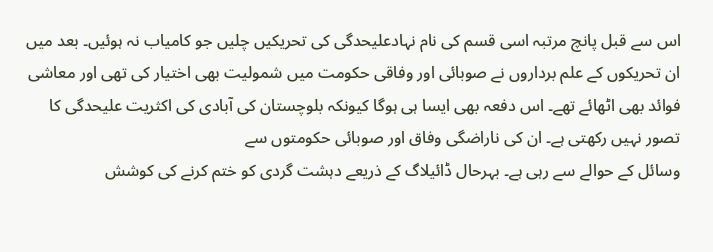اس سے قبل پانچ مرتبہ اسی قسم کی نام نہادعلیحدگی کی تحریکیں چلیں جو کامیاب نہ ہوئیں۔ بعد میں ان تحریکوں کے علم برداروں نے صوبائی اور وفاقی حکومت میں شمولیت بھی اختیار کی تھی اور معاشی فوائد بھی اٹھائے تھے۔ اس دفعہ بھی ایسا ہی ہوگا کیونکہ بلوچستان کی آبادی کی اکثریت علیحدگی کا تصور نہیں رکھتی ہے۔ ان کی ناراضگی وفاق اور صوبائی حکومتوں سے
وسائل کے حوالے سے رہی ہے۔ بہرحال ڈائیلاگ کے ذریعے دہشت گردی کو ختم کرنے کی کوشش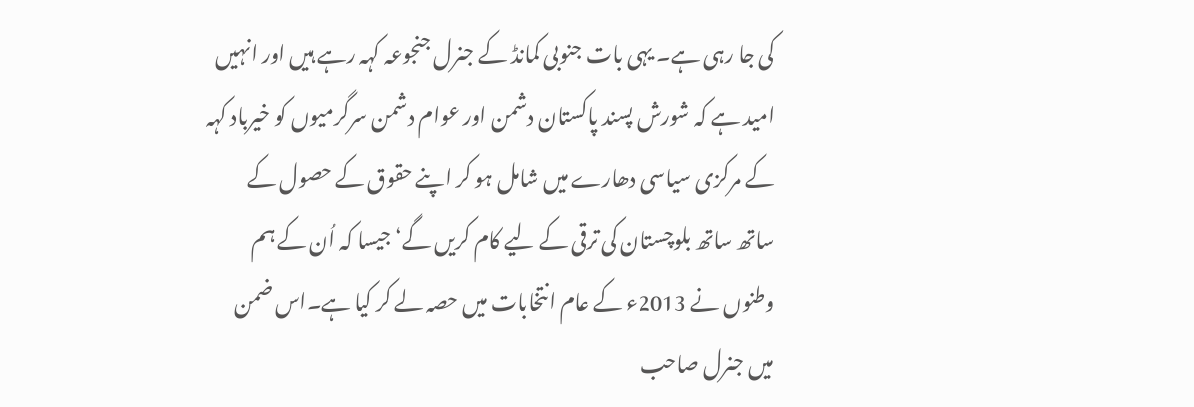کی جا رہی ہے۔ یہی بات جنوبی کمانڈ کے جنرل جنجوعہ کہہ رہے ہیں اور انہیں امید ہے کہ شورش پسند پاکستان دشمن اور عوام دشمن سرگرمیوں کو خیرباد کہہ کے مرکزی سیاسی دھارے میں شامل ہو کر اپنے حقوق کے حصول کے ساتھ ساتھ بلوچستان کی ترقی کے لیے کام کریں گے‘ جیسا کہ اُن کے ہم وطنوں نے 2013ء کے عام انتخابات میں حصہ لے کر کیا ہے۔اس ضمن میں جنرل صاحب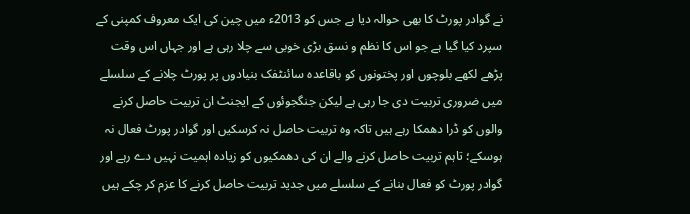نے گوادر پورٹ کا بھی حوالہ دیا ہے جس کو 2013ء میں چین کی ایک معروف کمپنی کے سپرد کیا گیا ہے جو اس کا نظم و نسق بڑی خوبی سے چلا رہی ہے اور جہاں اس وقت پڑھے لکھے بلوچوں اور پختونوں کو باقاعدہ سائنٹفک بنیادوں پر پورٹ چلانے کے سلسلے میں ضروری تربیت دی جا رہی ہے لیکن جنگجوئوں کے ایجنٹ ان تربیت حاصل کرنے والوں کو ڈرا دھمکا رہے ہیں تاکہ وہ تربیت حاصل نہ کرسکیں اور گوادر پورٹ فعال نہ ہوسکے؛ تاہم تربیت حاصل کرنے والے ان کی دھمکیوں کو زیادہ اہمیت نہیں دے رہے اور گوادر پورٹ کو فعال بنانے کے سلسلے میں جدید تربیت حاصل کرنے کا عزم کر چکے ہیں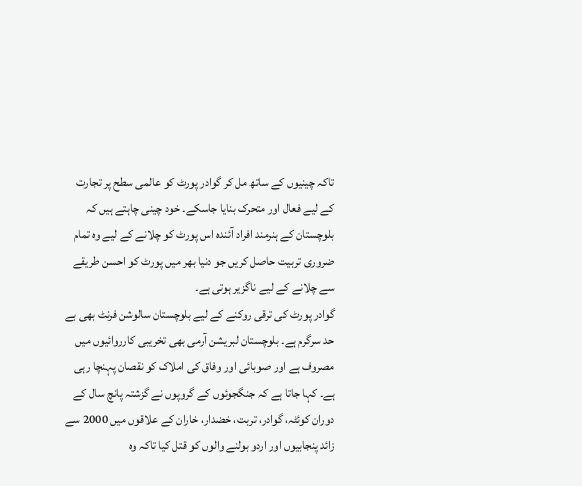تاکہ چینیوں کے ساتھ مل کر گوادر پورٹ کو عالمی سطح پر تجارت کے لیے فعال اور متحرک بنایا جاسکے۔ خود چینی چاہتے ہیں کہ بلوچستان کے ہنرمند افراد آئندہ اس پورٹ کو چلانے کے لیے وہ تمام ضروری تربیت حاصل کریں جو دنیا بھر میں پورٹ کو احسن طریقے سے چلانے کے لیے ناگزیر ہوتی ہے۔
گوادر پورٹ کی ترقی روکنے کے لیے بلوچستان سالوشن فرنٹ بھی بے حد سرگرم ہے۔ بلوچستان لبریشن آرمی بھی تخریبی کارروائیوں میں مصروف ہے اور صوبائی اور وفاق کی املاک کو نقصان پہنچا رہی ہے۔ کہا جاتا ہے کہ جنگجوئوں کے گروپوں نے گزشتہ پانچ سال کے دوران کوئٹہ، گوادر، تربت، خضدار، خاران کے علاقوں میں 2000 سے زائد پنجابیوں اور اردو بولنے والوں کو قتل کیا تاکہ وہ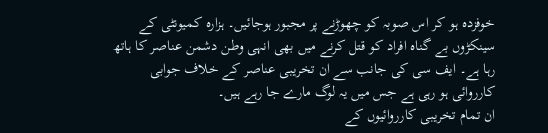خوفزدہ ہو کر اس صوبہ کو چھوڑنے پر مجبور ہوجائیں۔ ہزارہ کمیونٹی کے سینکڑوں بے گناہ افراد کو قتل کرنے میں بھی انہی وطن دشمن عناصر کا ہاتھ رہا ہے۔ ایف سی کی جانب سے ان تخریبی عناصر کے خلاف جوابی کارروائی ہو رہی ہے جس میں یہ لوگ مارے جا رہے ہیں۔
ان تمام تخریبی کارروائیوں کے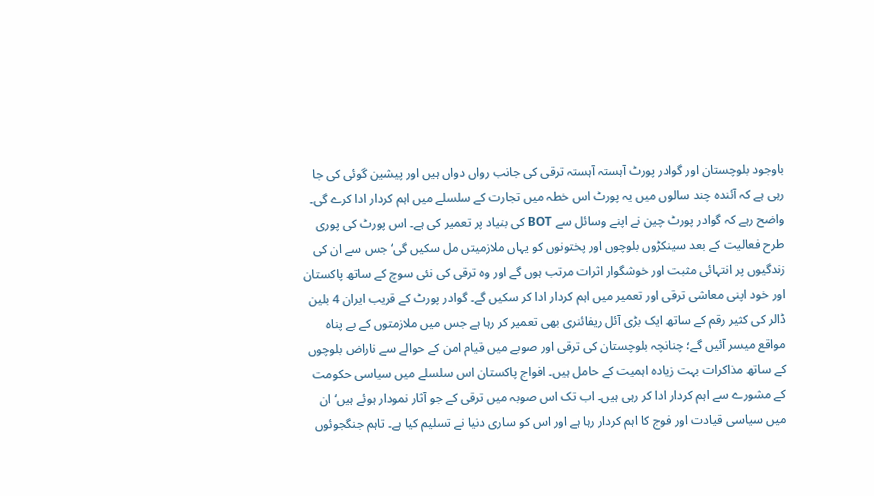باوجود بلوچستان اور گوادر پورٹ آہستہ آہستہ ترقی کی جانب رواں دواں ہیں اور پیشین گوئی کی جا رہی ہے کہ آئندہ چند سالوں میں یہ پورٹ اس خطہ میں تجارت کے سلسلے میں اہم کردار ادا کرے گی۔ واضح رہے کہ گوادر پورٹ چین نے اپنے وسائل سے BOT کی بنیاد پر تعمیر کی ہے۔ اس پورٹ کی پوری طرح فعالیت کے بعد سینکڑوں بلوچوں اور پختونوں کو یہاں ملازمیتں مل سکیں گی‘ جس سے ان کی زندگیوں پر انتہائی مثبت اور خوشگوار اثرات مرتب ہوں گے اور وہ ترقی کی نئی سوچ کے ساتھ پاکستان اور خود اپنی معاشی ترقی اور تعمیر میں اہم کردار ادا کر سکیں گے۔ گوادر پورٹ کے قریب ایران 4 بلین ڈالر کی کثیر رقم کے ساتھ ایک بڑی آئل ریفائنری بھی تعمیر کر رہا ہے جس میں ملازمتوں کے بے پناہ مواقع میسر آئیں گے؛ چنانچہ بلوچستان کی ترقی اور صوبے میں قیام امن کے حوالے سے ناراض بلوچوں کے ساتھ مذاکرات بہت زیادہ اہمیت کے حامل ہیں۔ افواج پاکستان اس سلسلے میں سیاسی حکومت کے مشورے سے اہم کردار ادا کر رہی ہیں۔ اب تک اس صوبہ میں ترقی کے جو آثار نمودار ہوئے ہیں‘ ان میں سیاسی قیادت اور فوج کا اہم کردار رہا ہے اور اس کو ساری دنیا نے تسلیم کیا ہے۔ تاہم جنگجوئوں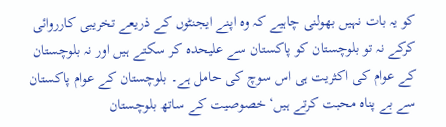کو یہ بات نہیں بھولنی چاہیے کہ وہ اپنے ایجنٹوں کے ذریعے تخریبی کارروائی کرکے نہ تو بلوچستان کو پاکستان سے علیحدہ کر سکتے ہیں اور نہ بلوچستان کے عوام کی اکثریت ہی اس سوچ کی حامل ہے۔ بلوچستان کے عوام پاکستان سے بے پناہ محبت کرتے ہیں‘ خصوصیت کے ساتھ بلوچستان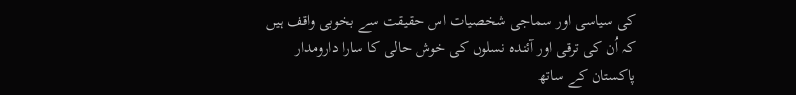کی سیاسی اور سماجی شخصیات اس حقیقت سے بخوبی واقف ہیں کہ اُن کی ترقی اور آئندہ نسلوں کی خوش حالی کا سارا دارومدار پاکستان کے ساتھ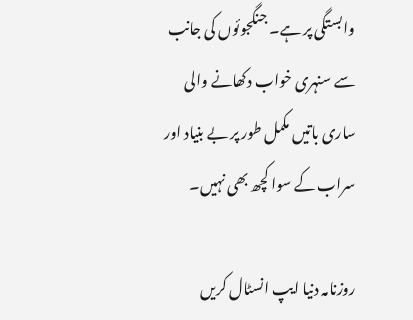وابستگی پر ہے۔ جنگجوئوں کی جانب سے سنہری خواب دکھانے والی ساری باتیں مکمل طور پر بے بنیاد اور سراب کے سوا کچھ بھی نہیں۔

روزنامہ دنیا ایپ انسٹال کریں